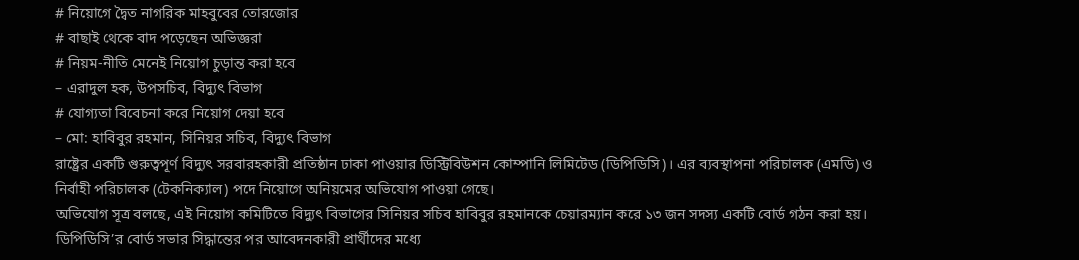# নিয়োগে দ্বৈত নাগরিক মাহবুবের তোরজোর
# বাছাই থেকে বাদ পড়েছেন অভিজ্ঞরা
# নিয়ম-নীতি মেনেই নিয়োগ চুড়ান্ত করা হবে
– এরাদুল হক, উপসচিব, বিদ্যুৎ বিভাগ
# যোগ্যতা বিবেচনা করে নিয়োগ দেয়া হবে
– মো: হাবিবুর রহমান, সিনিয়র সচিব, বিদ্যুৎ বিভাগ
রাষ্ট্রের একটি গুরুত্বপূর্ণ বিদ্যুৎ সরবারহকারী প্রতিষ্ঠান ঢাকা পাওয়ার ডিস্ট্রিবিউশন কোম্পানি লিমিটেড (ডিপিডিসি)। এর ব্যবস্থাপনা পরিচালক (এমডি) ও নির্বাহী পরিচালক (টেকনিক্যাল) পদে নিয়োগে অনিয়মের অভিযোগ পাওয়া গেছে।
অভিযোগ সূত্র বলছে, এই নিয়োগ কমিটিতে বিদ্যুৎ বিভাগের সিনিয়র সচিব হাবিবুর রহমানকে চেয়ারম্যান করে ১৩ জন সদস্য একটি বোর্ড গঠন করা হয়। ডিপিডিসি’র বোর্ড সভার সিদ্ধান্তের পর আবেদনকারী প্রার্থীদের মধ্যে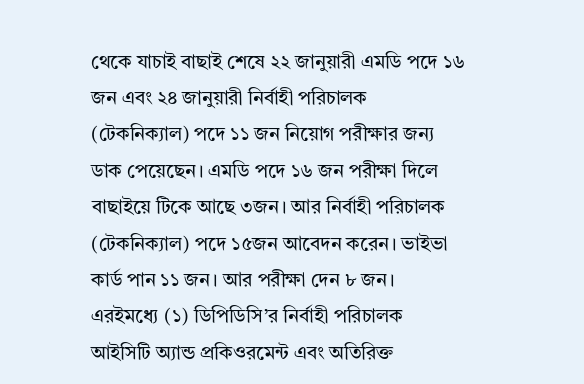থেকে যাচাই বাছাই শেষে ২২ জানুয়ারী এমডি পদে ১৬ জন এবং ২৪ জানুয়ারী নির্বাহী পরিচালক (টেকনিক্যাল) পদে ১১ জন নিয়োগ পরীক্ষার জন্য ডাক পেয়েছেন। এমডি পদে ১৬ জন পরীক্ষা দিলে বাছাইয়ে টিকে আছে ৩জন। আর নির্বাহী পরিচালক (টেকনিক্যাল) পদে ১৫জন আবেদন করেন। ভাইভা কার্ড পান ১১ জন। আর পরীক্ষা দেন ৮ জন। এরইমধ্যে (১) ডিপিডিসি’র নির্বাহী পরিচালক আইসিটি অ্যান্ড প্রকিওরমেন্ট এবং অতিরিক্ত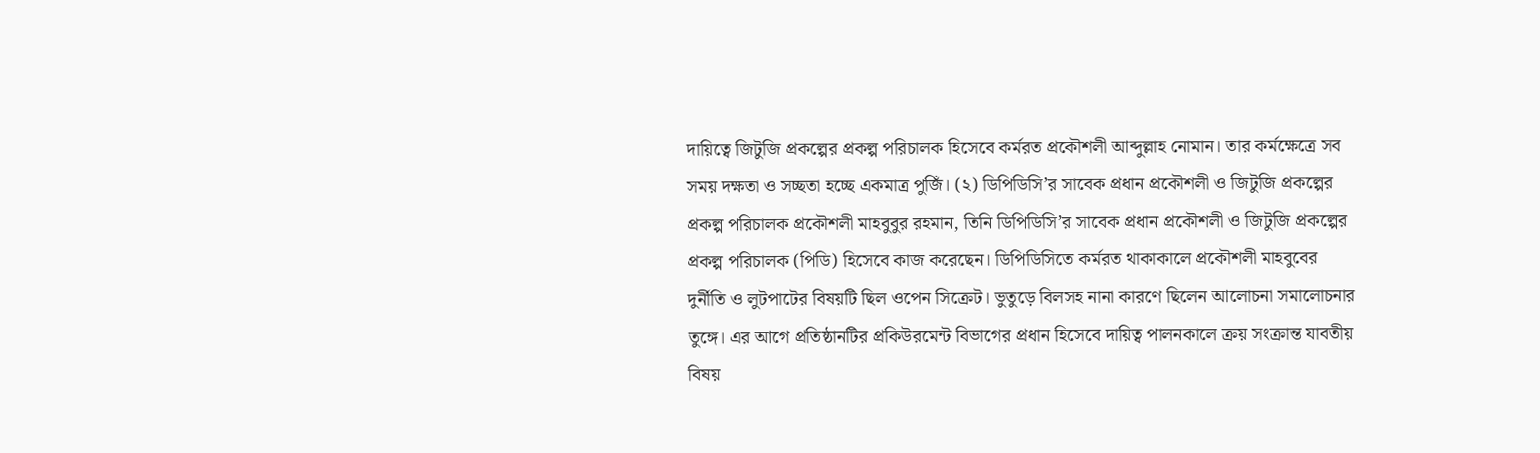দায়িত্বে জিটুজি প্রকল্পের প্রকল্প পরিচালক হিসেবে কর্মরত প্রকৌশলী আব্দুল্লাহ নোমান। তার কর্মক্ষেত্রে সব সময় দক্ষতা ও সচ্ছতা হচ্ছে একমাত্র পুজিঁ। (২) ডিপিডিসি’র সাবেক প্রধান প্রকৌশলী ও জিটুজি প্রকল্পের প্রকল্প পরিচালক প্রকৌশলী মাহবুবুর রহমান, তিনি ডিপিডিসি’র সাবেক প্রধান প্রকৌশলী ও জিটুজি প্রকল্পের প্রকল্প পরিচালক (পিডি) হিসেবে কাজ করেছেন। ডিপিডিসিতে কর্মরত থাকাকালে প্রকৌশলী মাহবুবের দুর্নীতি ও লুটপাটের বিষয়টি ছিল ওপেন সিক্রেট। ভুতুড়ে বিলসহ নানা কারণে ছিলেন আলোচনা সমালোচনার তুঙ্গে। এর আগে প্রতিষ্ঠানটির প্রকিউরমেন্ট বিভাগের প্রধান হিসেবে দায়িত্ব পালনকালে ক্রয় সংক্রান্ত যাবতীয় বিষয়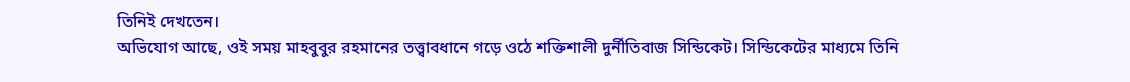তিনিই দেখতেন।
অভিযোগ আছে, ওই সময় মাহবুবুর রহমানের তত্ত্বাবধানে গড়ে ওঠে শক্তিশালী দুর্নীতিবাজ সিন্ডিকেট। সিন্ডিকেটের মাধ্যমে তিনি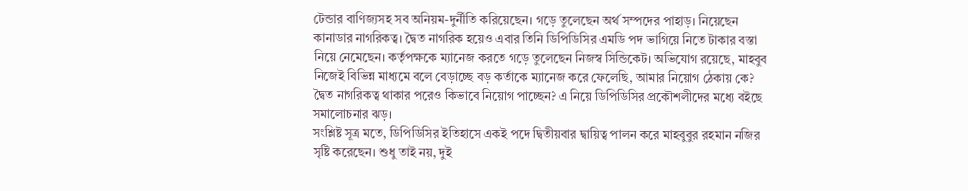টেন্ডার বাণিজ্যসহ সব অনিয়ম-দুর্নীতি করিয়েছেন। গড়ে তুলেছেন অর্থ সম্পদের পাহাড়। নিয়েছেন কানাডার নাগরিকত্ব। দ্বৈত নাগরিক হয়েও এবার তিনি ডিপিডিসির এমডি পদ ভাগিয়ে নিতে টাকার বস্তা নিয়ে নেমেছেন। কর্তৃপক্ষকে ম্যানেজ করতে গড়ে তুলেছেন নিজস্ব সিন্ডিকেট। অভিযোগ রয়েছে, মাহবুব নিজেই বিভিন্ন মাধ্যমে বলে বেড়াচ্ছে বড় কর্তাকে ম্যানেজ করে ফেলেছি, আমার নিয়োগ ঠেকায় কে? দ্বৈত নাগরিকত্ব থাকার পরেও কিভাবে নিয়োগ পাচ্ছেন? এ নিয়ে ডিপিডিসির প্রকৌশলীদের মধ্যে বইছে সমালোচনার ঝড়।
সংশ্লিষ্ট সূত্র মতে, ডিপিডিসির ইতিহাসে একই পদে দ্বিতীয়বার দ্বায়িত্ব পালন করে মাহবুবুর রহমান নজির সৃষ্টি করেছেন। শুধু তাই নয়, দুই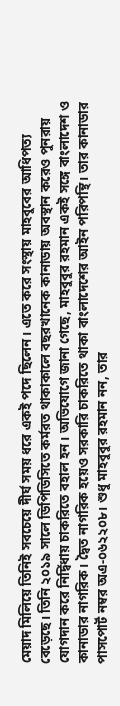মেয়াদ মিলিয়ে তিনিই সবচেয়ে দীর্ঘ সময় ধরে একই পদে ছিলেন। এতে করে সংস্থায় মাহবুবের আধিপত্য বেড়েছে। তিনি ২০১৯ সালে ডিপিডিসিতে কর্মরত থাকাকালে বছরখানেক কানাডায় অবস্থান করেও পুনরায় যোগদান করে নির্দ্বিধায় চাকরিতে বহাল হন। অভিযোগে জানা গেছে, মাহবুবুর রহমান একই সঙ্গে বাংলাদেশ ও কানাডার নাগরিক। দ্বৈত নাগরিক হয়েও সরকারি চাকরিতে থাকা বাংলাদেশের আইন পরিপন্থি। তার কানাডার পাসপোর্ট নম্বর অএ-০৬২২০৮। শুধু মাহবুবুর রহমান নন, তার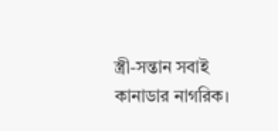স্ত্রী-সন্তান সবাই কানাডার নাগরিক।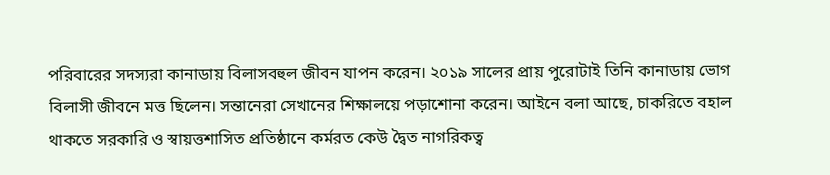পরিবারের সদস্যরা কানাডায় বিলাসবহুল জীবন যাপন করেন। ২০১৯ সালের প্রায় পুরোটাই তিনি কানাডায় ভোগ বিলাসী জীবনে মত্ত ছিলেন। সন্তানেরা সেখানের শিক্ষালয়ে পড়াশোনা করেন। আইনে বলা আছে, চাকরিতে বহাল থাকতে সরকারি ও স্বায়ত্তশাসিত প্রতিষ্ঠানে কর্মরত কেউ দ্বৈত নাগরিকত্ব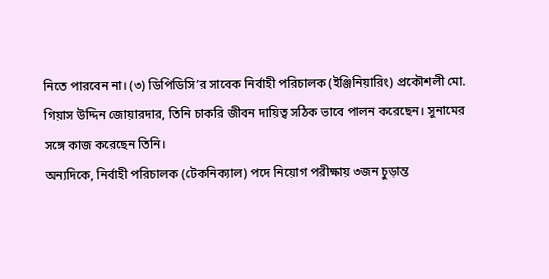নিতে পারবেন না। (৩) ডিপিডিসি’র সাবেক নির্বাহী পরিচালক (ইঞ্জিনিয়ারিং) প্রকৌশলী মো. গিয়াস উদ্দিন জোয়ারদার, তিনি চাকরি জীবন দায়িত্ব সঠিক ভাবে পালন করেছেন। সুনামের সঙ্গে কাজ করেছেন তিনি।
অন্যদিকে, নির্বাহী পরিচালক (টেকনিক্যাল) পদে নিয়োগ পরীক্ষায় ৩জন চুড়ান্ত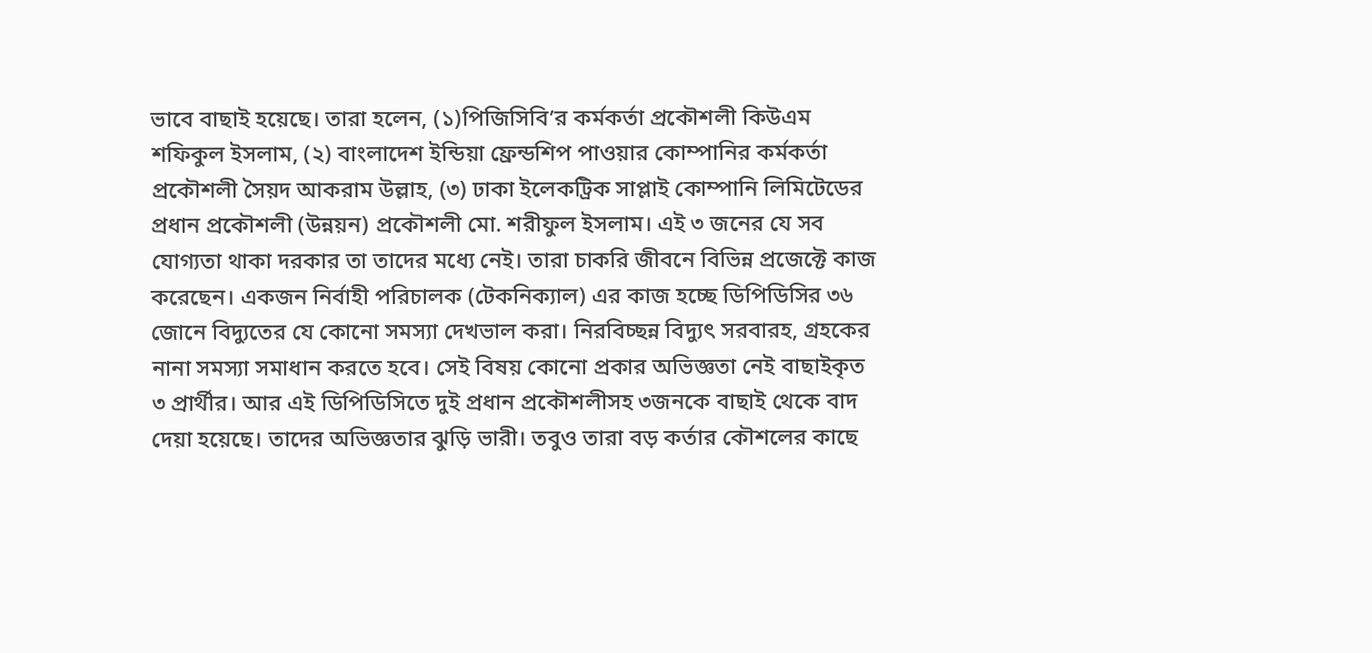ভাবে বাছাই হয়েছে। তারা হলেন, (১)পিজিসিবি’র কর্মকর্তা প্রকৌশলী কিউএম শফিকুল ইসলাম, (২) বাংলাদেশ ইন্ডিয়া ফ্রেন্ডশিপ পাওয়ার কোম্পানির কর্মকর্তা প্রকৌশলী সৈয়দ আকরাম উল্লাহ, (৩) ঢাকা ইলেকট্রিক সাপ্লাই কোম্পানি লিমিটেডের প্রধান প্রকৌশলী (উন্নয়ন) প্রকৌশলী মো. শরীফুল ইসলাম। এই ৩ জনের যে সব যোগ্যতা থাকা দরকার তা তাদের মধ্যে নেই। তারা চাকরি জীবনে বিভিন্ন প্রজেক্টে কাজ করেছেন। একজন নির্বাহী পরিচালক (টেকনিক্যাল) এর কাজ হচ্ছে ডিপিডিসির ৩৬ জোনে বিদ্যুতের যে কোনো সমস্যা দেখভাল করা। নিরবিচ্ছন্ন বিদ্যুৎ সরবারহ, গ্রহকের নানা সমস্যা সমাধান করতে হবে। সেই বিষয় কোনো প্রকার অভিজ্ঞতা নেই বাছাইকৃত ৩ প্রার্থীর। আর এই ডিপিডিসিতে দুই প্রধান প্রকৌশলীসহ ৩জনকে বাছাই থেকে বাদ দেয়া হয়েছে। তাদের অভিজ্ঞতার ঝুড়ি ভারী। তবুও তারা বড় কর্তার কৌশলের কাছে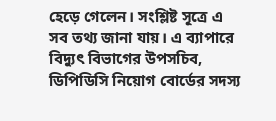হেড়ে গেলেন। সংশ্লিষ্ট সূত্রে এ সব তথ্য জানা যায়। এ ব্যাপারে বিদ্যুৎ বিভাগের উপসচিব, ডিপিডিসি নিয়োগ বোর্ডের সদস্য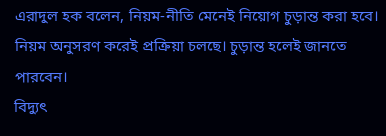এরাদুল হক বলেন, নিয়ম-নীতি মেনেই নিয়োগ চুড়ান্ত করা হবে। নিয়ম অনুসরণ করেই প্রক্রিয়া চলছে। চুড়ান্ত হলেই জানতে পারবেন।
বিদ্যুৎ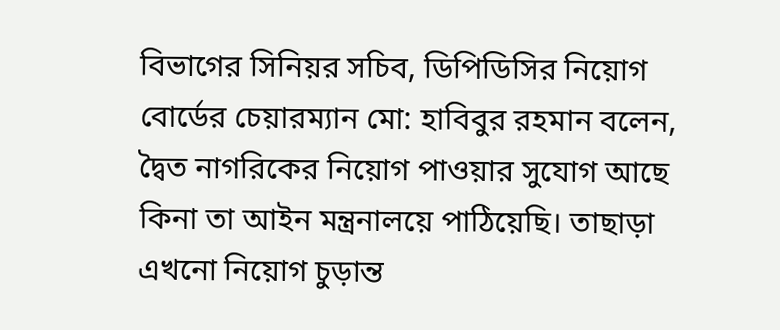বিভাগের সিনিয়র সচিব, ডিপিডিসির নিয়োগ বোর্ডের চেয়ারম্যান মো: হাবিবুর রহমান বলেন, দ্বৈত নাগরিকের নিয়োগ পাওয়ার সুযোগ আছে কিনা তা আইন মন্ত্রনালয়ে পাঠিয়েছি। তাছাড়া এখনো নিয়োগ চুড়ান্ত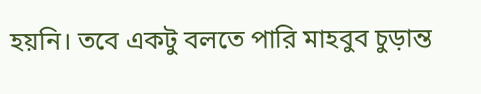হয়নি। তবে একটু বলতে পারি মাহবুব চুড়ান্ত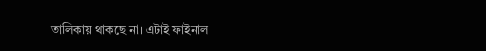তালিকায় থাকছে না। এটাই ফাইনাল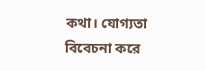কথা। যোগ্যতা বিবেচনা করে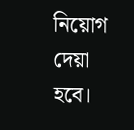নিয়োগ দেয়া হবে।